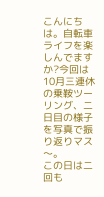こんにちは。自転車ライフを楽しんでますか?今回は10月三連休の乗鞍ツーリング、二日目の様子を写真で振り返りマス〜。
この日は二回も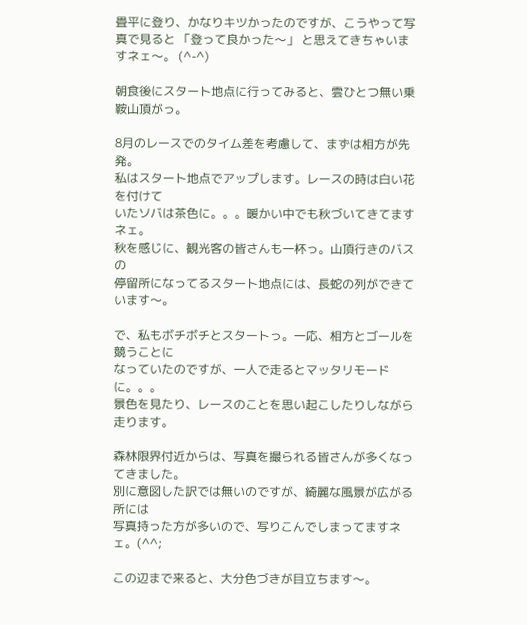畳平に登り、かなりキツかったのですが、こうやって写真で見ると 「登って良かった〜」 と思えてきちゃいますネェ〜。 (^-^)

朝食後にスタート地点に行ってみると、雲ひとつ無い乗鞍山頂がっ。

8月のレースでのタイム差を考慮して、まずは相方が先発。
私はスタート地点でアップします。レースの時は白い花を付けて
いたソバは茶色に。。。暖かい中でも秋づいてきてますネェ。
秋を感じに、観光客の皆さんも一杯っ。山頂行きのバスの
停留所になってるスタート地点には、長蛇の列ができています〜。

で、私もボチボチとスタートっ。一応、相方とゴールを競うことに
なっていたのですが、一人で走るとマッタリモードに。。。
景色を見たり、レースのことを思い起こしたりしながら走ります。

森林限界付近からは、写真を撮られる皆さんが多くなってきました。
別に意図した訳では無いのですが、綺麗な風景が広がる所には
写真持った方が多いので、写りこんでしまってますネェ。(^^;

この辺まで来ると、大分色づきが目立ちます〜。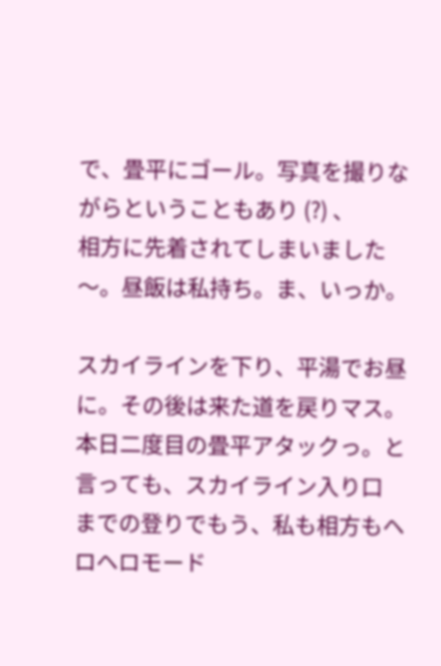で、畳平にゴール。写真を撮りながらということもあり (?) 、
相方に先着されてしまいました〜。昼飯は私持ち。ま、いっか。

スカイラインを下り、平湯でお昼に。その後は来た道を戻りマス。
本日二度目の畳平アタックっ。と言っても、スカイライン入り口
までの登りでもう、私も相方もヘロヘロモード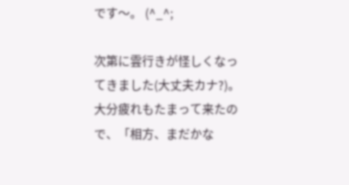です〜。 (^_^;

次第に雲行きが怪しくなってきました(大丈夫カナ?)。
大分疲れもたまって来たので、「相方、まだかな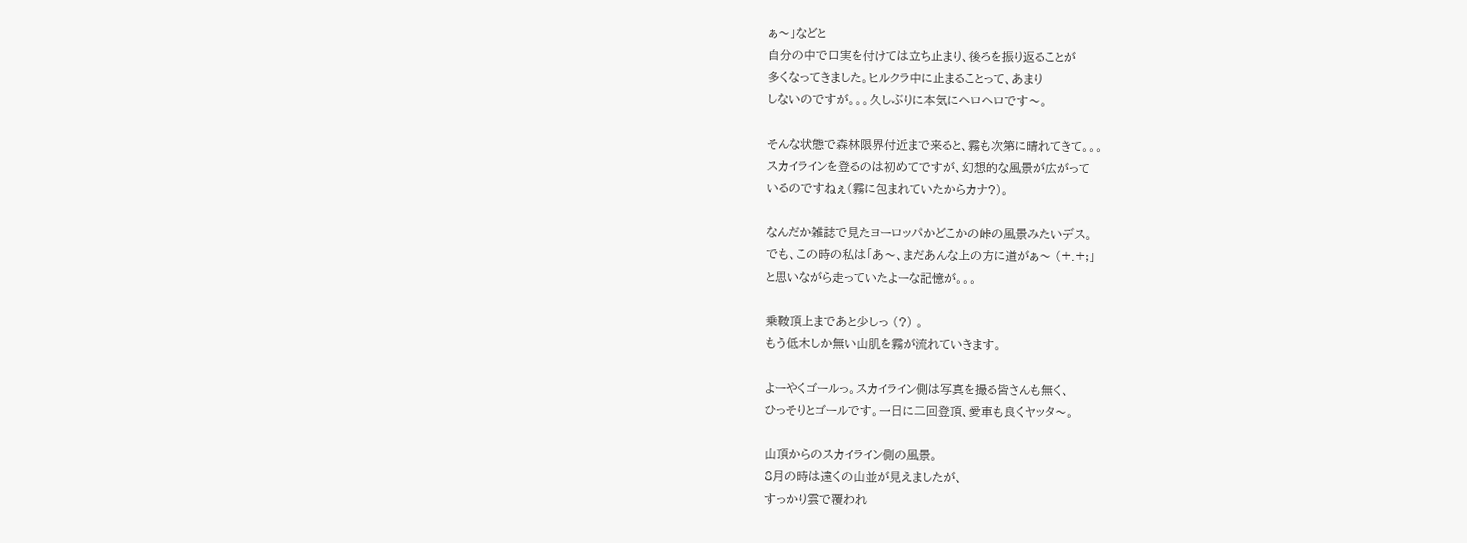ぁ〜」などと
自分の中で口実を付けては立ち止まり、後ろを振り返ることが
多くなってきました。ヒルクラ中に止まることって、あまり
しないのですが。。。久しぶりに本気にヘロヘロです〜。

そんな状態で森林限界付近まで来ると、霧も次第に晴れてきて。。。
スカイラインを登るのは初めてですが、幻想的な風景が広がって
いるのですねぇ(霧に包まれていたからカナ?)。

なんだか雑誌で見たヨーロッパかどこかの峠の風景みたいデス。
でも、この時の私は「あ〜、まだあんな上の方に道がぁ〜 (+.+;」
と思いながら走っていたよーな記憶が。。。

乗鞍頂上まであと少しっ (?) 。
もう低木しか無い山肌を霧が流れていきます。

よーやくゴールっ。スカイライン側は写真を撮る皆さんも無く、
ひっそりとゴールです。一日に二回登頂、愛車も良くヤッタ〜。

山頂からのスカイライン側の風景。
8月の時は遠くの山並が見えましたが、
すっかり雲で覆われ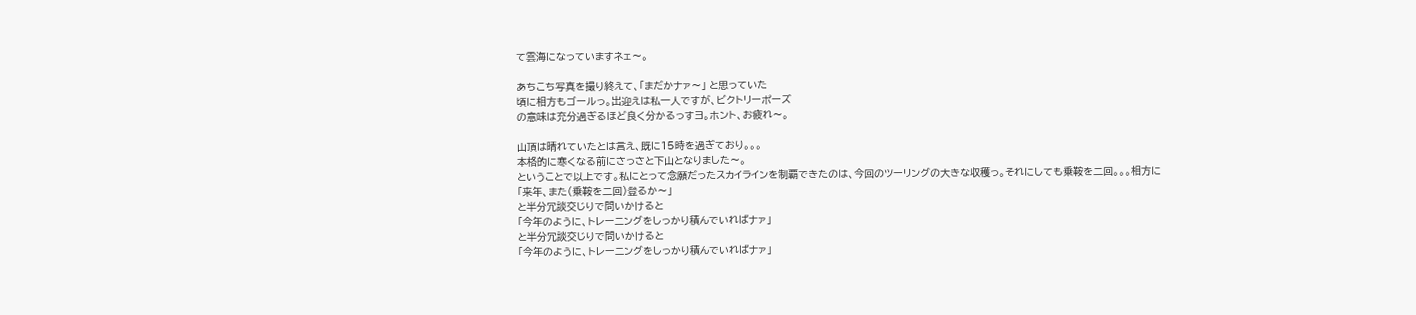て雲海になっていますネェ〜。

あちこち写真を撮り終えて、「まだかナァ〜」 と思っていた
頃に相方もゴールっ。出迎えは私一人ですが、ビクトリーポーズ
の意味は充分過ぎるほど良く分かるっすヨ。ホント、お疲れ〜。

山頂は晴れていたとは言え、既に15時を過ぎており。。。
本格的に寒くなる前にさっさと下山となりました〜。
ということで以上です。私にとって念願だったスカイラインを制覇できたのは、今回のツーリングの大きな収穫っ。それにしても乗鞍を二回。。。相方に
「来年、また(乗鞍を二回)登るか〜」
と半分冗談交じりで問いかけると
「今年のように、トレーニングをしっかり積んでいればナァ」
と半分冗談交じりで問いかけると
「今年のように、トレーニングをしっかり積んでいればナァ」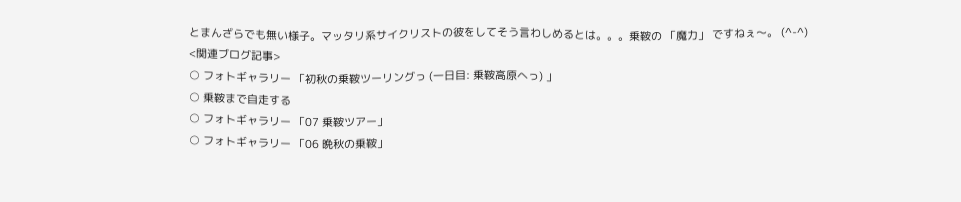とまんざらでも無い様子。マッタリ系サイクリストの彼をしてそう言わしめるとは。。。乗鞍の 「魔力」 ですねぇ〜。 (^-^)
<関連ブログ記事>
○ フォトギャラリー 「初秋の乗鞍ツーリングっ (一日目: 乗鞍高原へっ) 」
○ 乗鞍まで自走する
○ フォトギャラリー 「07 乗鞍ツアー」
○ フォトギャラリー 「06 晩秋の乗鞍」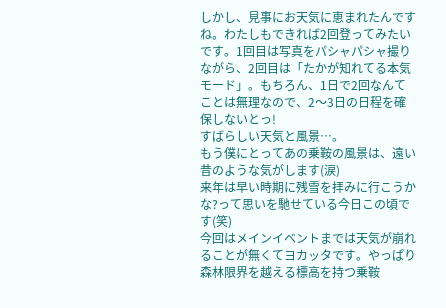しかし、見事にお天気に恵まれたんですね。わたしもできれば2回登ってみたいです。1回目は写真をパシャパシャ撮りながら、2回目は「たかが知れてる本気モード」。もちろん、1日で2回なんてことは無理なので、2〜3日の日程を確保しないとっ!
すばらしい天気と風景…。
もう僕にとってあの乗鞍の風景は、遠い昔のような気がします(涙)
来年は早い時期に残雪を拝みに行こうかな?って思いを馳せている今日この頃です(笑)
今回はメインイベントまでは天気が崩れることが無くてヨカッタです。やっぱり森林限界を越える標高を持つ乗鞍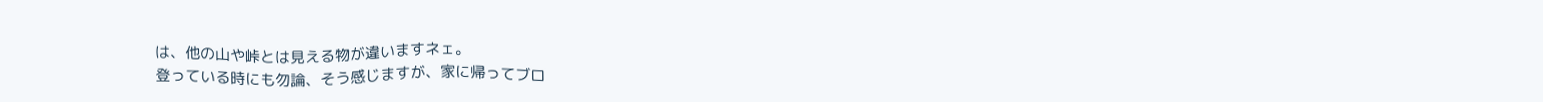は、他の山や峠とは見える物が違いますネェ。
登っている時にも勿論、そう感じますが、家に帰ってブロ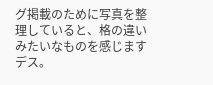グ掲載のために写真を整理していると、格の違いみたいなものを感じますデス。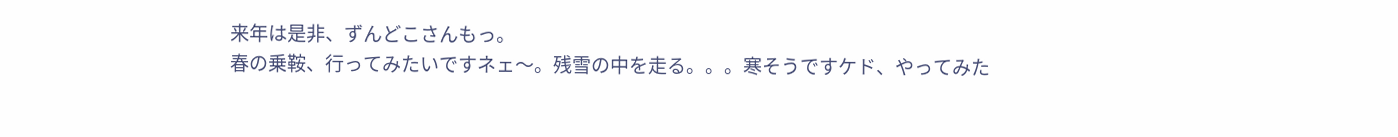来年は是非、ずんどこさんもっ。
春の乗鞍、行ってみたいですネェ〜。残雪の中を走る。。。寒そうですケド、やってみた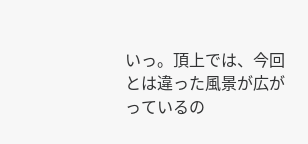いっ。頂上では、今回とは違った風景が広がっているの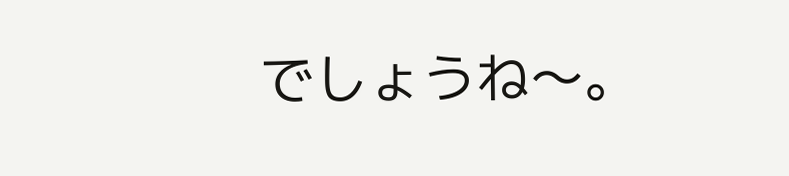でしょうね〜。